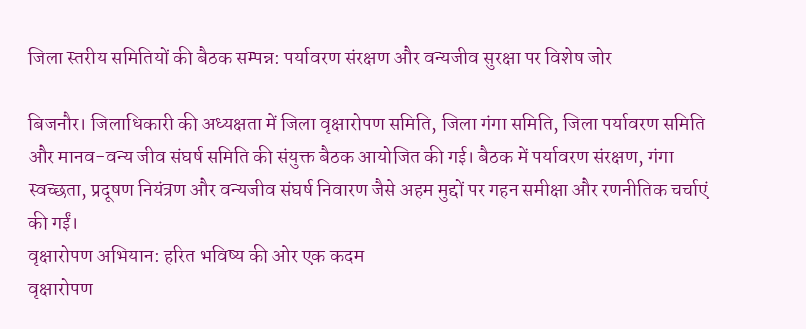जिला स्तरीय समितियों की बैठक सम्पन्न: पर्यावरण संरक्षण और वन्यजीव सुरक्षा पर विशेष जोर

बिजनौर। जिलाधिकारी की अध्यक्षता में जिला वृक्षारोपण समिति, जिला गंगा समिति, जिला पर्यावरण समिति और मानव-वन्य जीव संघर्ष समिति की संयुक्त बैठक आयोजित की गई। बैठक में पर्यावरण संरक्षण, गंगा स्वच्छता, प्रदूषण नियंत्रण और वन्यजीव संघर्ष निवारण जैसे अहम मुद्दों पर गहन समीक्षा और रणनीतिक चर्चाएं की गईं।
वृक्षारोपण अभियान: हरित भविष्य की ओर एक कदम
वृक्षारोपण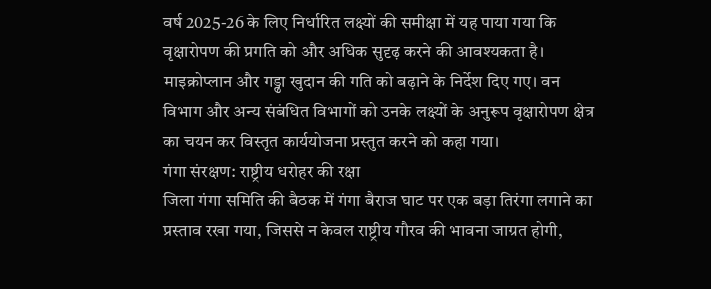वर्ष 2025-26 के लिए निर्धारित लक्ष्यों की समीक्षा में यह पाया गया कि वृक्षारोपण की प्रगति को और अधिक सुदृढ़ करने की आवश्यकता है। माइक्रोप्लान और गड्ढा खुदान की गति को बढ़ाने के निर्देश दिए गए। वन विभाग और अन्य संबंधित विभागों को उनके लक्ष्यों के अनुरूप वृक्षारोपण क्षेत्र का चयन कर विस्तृत कार्ययोजना प्रस्तुत करने को कहा गया।
गंगा संरक्षण: राष्ट्रीय धरोहर की रक्षा
जिला गंगा समिति की बैठक में गंगा बैराज घाट पर एक बड़ा तिरंगा लगाने का प्रस्ताव रखा गया, जिससे न केवल राष्ट्रीय गौरव की भावना जाग्रत होगी,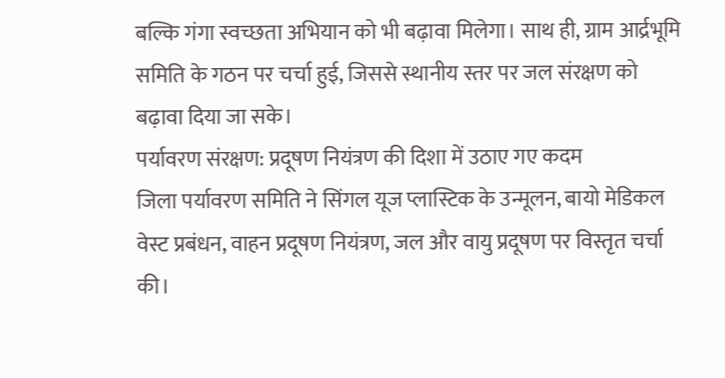बल्कि गंगा स्वच्छता अभियान को भी बढ़ावा मिलेगा। साथ ही, ग्राम आर्द्रभूमि समिति के गठन पर चर्चा हुई, जिससे स्थानीय स्तर पर जल संरक्षण को बढ़ावा दिया जा सके।
पर्यावरण संरक्षण: प्रदूषण नियंत्रण की दिशा में उठाए गए कदम
जिला पर्यावरण समिति ने सिंगल यूज प्लास्टिक के उन्मूलन, बायो मेडिकल वेस्ट प्रबंधन, वाहन प्रदूषण नियंत्रण, जल और वायु प्रदूषण पर विस्तृत चर्चा की।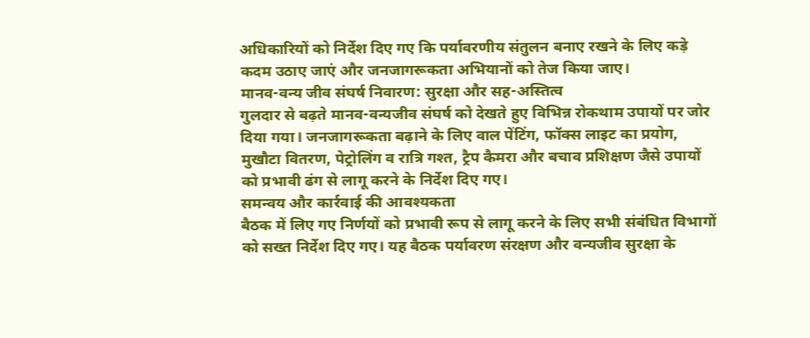अधिकारियों को निर्देश दिए गए कि पर्यावरणीय संतुलन बनाए रखने के लिए कड़े कदम उठाए जाएं और जनजागरूकता अभियानों को तेज किया जाए।
मानव-वन्य जीव संघर्ष निवारण: सुरक्षा और सह-अस्तित्व
गुलदार से बढ़ते मानव-वन्यजीव संघर्ष को देखते हुए विभिन्न रोकथाम उपायों पर जोर दिया गया। जनजागरूकता बढ़ाने के लिए वाल पेंटिंग, फॉक्स लाइट का प्रयोग, मुखौटा वितरण, पेट्रोलिंग व रात्रि गश्त, ट्रैप कैमरा और बचाव प्रशिक्षण जैसे उपायों को प्रभावी ढंग से लागू करने के निर्देश दिए गए।
समन्वय और कार्रवाई की आवश्यकता
बैठक में लिए गए निर्णयों को प्रभावी रूप से लागू करने के लिए सभी संबंधित विभागों को सख्त निर्देश दिए गए। यह बैठक पर्यावरण संरक्षण और वन्यजीव सुरक्षा के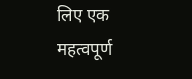लिए एक महत्वपूर्ण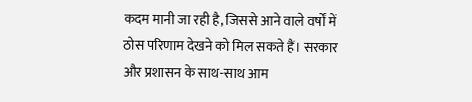कदम मानी जा रही है, जिससे आने वाले वर्षों में ठोस परिणाम देखने को मिल सकते हैं। सरकार और प्रशासन के साथ-साथ आम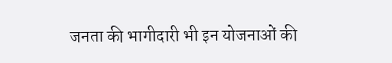जनता की भागीदारी भी इन योजनाओं की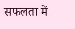सफलता में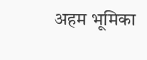अहम भूमिका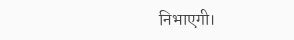निभाएगी।